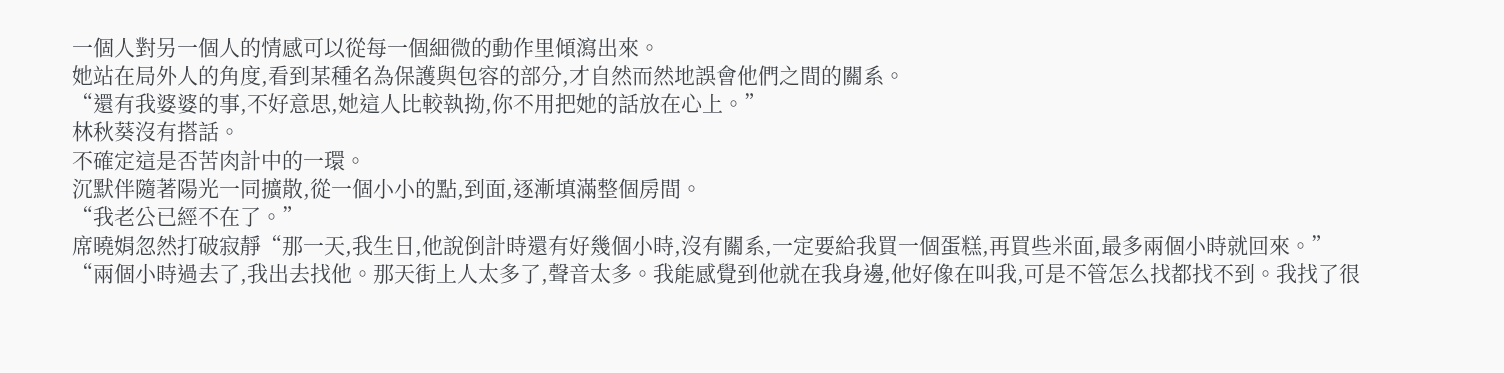一個人對另一個人的情感可以從每一個細微的動作里傾瀉出來。
她站在局外人的角度,看到某種名為保護與包容的部分,才自然而然地誤會他們之間的關系。
“還有我婆婆的事,不好意思,她這人比較執拗,你不用把她的話放在心上。”
林秋葵沒有搭話。
不確定這是否苦肉計中的一環。
沉默伴隨著陽光一同擴散,從一個小小的點,到面,逐漸填滿整個房間。
“我老公已經不在了。”
席曉娟忽然打破寂靜“那一天,我生日,他說倒計時還有好幾個小時,沒有關系,一定要給我買一個蛋糕,再買些米面,最多兩個小時就回來。”
“兩個小時過去了,我出去找他。那天街上人太多了,聲音太多。我能感覺到他就在我身邊,他好像在叫我,可是不管怎么找都找不到。我找了很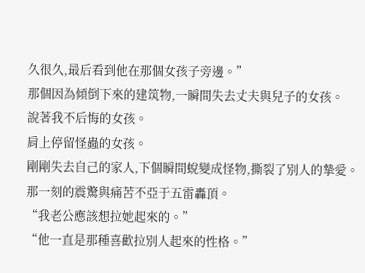久很久,最后看到他在那個女孩子旁邊。”
那個因為傾倒下來的建筑物,一瞬間失去丈夫與兒子的女孩。
說著我不后悔的女孩。
肩上停留怪蟲的女孩。
剛剛失去自己的家人,下個瞬間蛻變成怪物,撕裂了別人的摯愛。
那一刻的震驚與痛苦不亞于五雷轟頂。
“我老公應該想拉她起來的。”
“他一直是那種喜歡拉別人起來的性格。”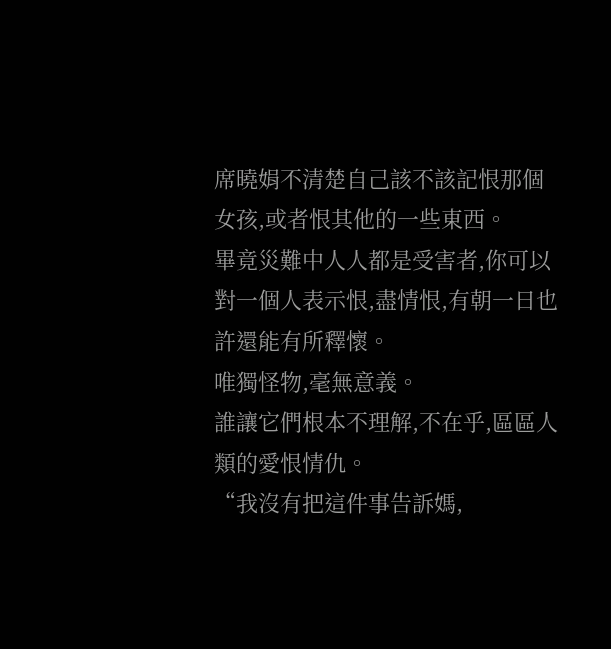席曉娟不清楚自己該不該記恨那個女孩,或者恨其他的一些東西。
畢竟災難中人人都是受害者,你可以對一個人表示恨,盡情恨,有朝一日也許還能有所釋懷。
唯獨怪物,毫無意義。
誰讓它們根本不理解,不在乎,區區人類的愛恨情仇。
“我沒有把這件事告訴媽,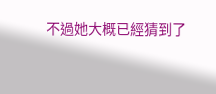不過她大概已經猜到了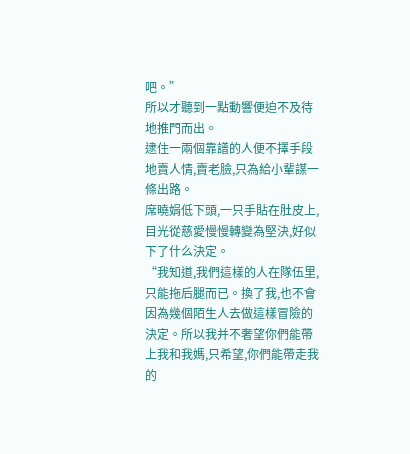吧。”
所以才聽到一點動響便迫不及待地推門而出。
逮住一兩個靠譜的人便不擇手段地賣人情,賣老臉,只為給小輩謀一條出路。
席曉娟低下頭,一只手貼在肚皮上,目光從慈愛慢慢轉變為堅決,好似下了什么決定。
“我知道,我們這樣的人在隊伍里,只能拖后腿而已。換了我,也不會因為幾個陌生人去做這樣冒險的決定。所以我并不奢望你們能帶上我和我媽,只希望,你們能帶走我的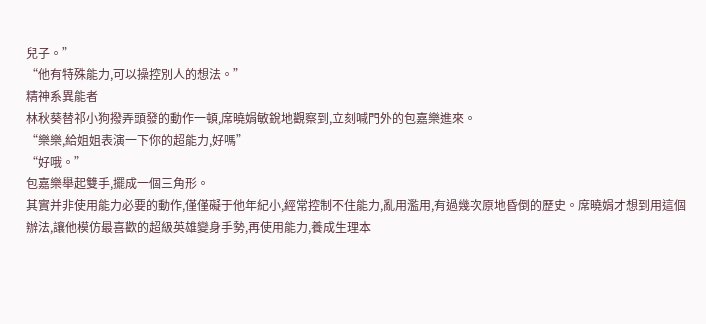兒子。”
“他有特殊能力,可以操控別人的想法。”
精神系異能者
林秋葵替祁小狗撥弄頭發的動作一頓,席曉娟敏銳地觀察到,立刻喊門外的包嘉樂進來。
“樂樂,給姐姐表演一下你的超能力,好嗎”
“好哦。”
包嘉樂舉起雙手,擺成一個三角形。
其實并非使用能力必要的動作,僅僅礙于他年紀小,經常控制不住能力,亂用濫用,有過幾次原地昏倒的歷史。席曉娟才想到用這個辦法,讓他模仿最喜歡的超級英雄變身手勢,再使用能力,養成生理本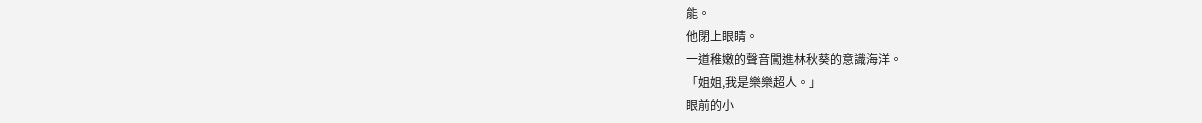能。
他閉上眼睛。
一道稚嫩的聲音闖進林秋葵的意識海洋。
「姐姐,我是樂樂超人。」
眼前的小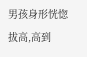男孩身形恍惚拔高,高到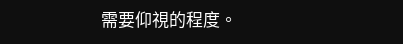需要仰視的程度。